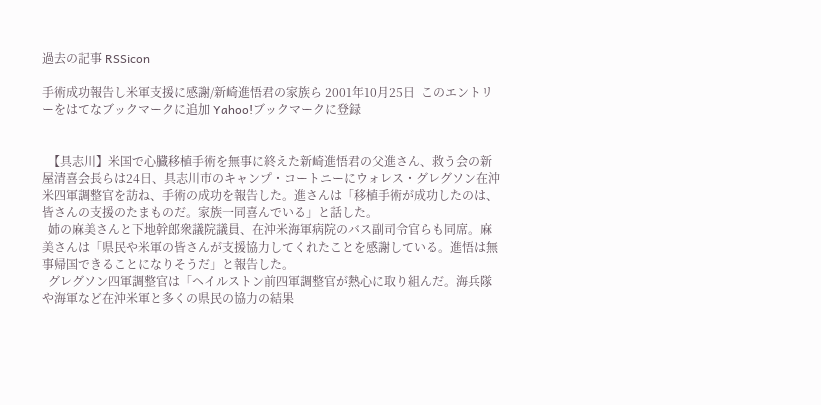過去の記事 RSSicon

手術成功報告し米軍支援に感謝/新崎進悟君の家族ら 2001年10月25日  このエントリーをはてなブックマークに追加 Yahoo!ブックマークに登録


  【具志川】米国で心臓移植手術を無事に終えた新崎進悟君の父進さん、救う会の新屋清喜会長らは24日、具志川市のキャンプ・コートニーにウォレス・グレグソン在沖米四軍調整官を訪ね、手術の成功を報告した。進さんは「移植手術が成功したのは、皆さんの支援のたまものだ。家族一同喜んでいる」と話した。
  姉の麻美さんと下地幹郎衆議院議員、在沖米海軍病院のバス副司令官らも同席。麻美さんは「県民や米軍の皆さんが支援協力してくれたことを感謝している。進悟は無事帰国できることになりそうだ」と報告した。
  グレグソン四軍調整官は「ヘイルストン前四軍調整官が熱心に取り組んだ。海兵隊や海軍など在沖米軍と多くの県民の協力の結果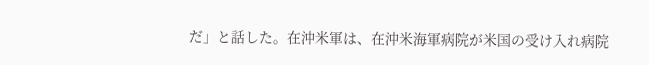だ」と話した。在沖米軍は、在沖米海軍病院が米国の受け入れ病院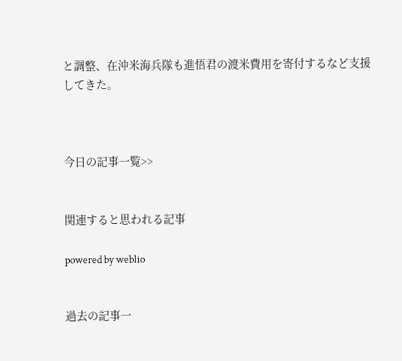と調整、在沖米海兵隊も進悟君の渡米費用を寄付するなど支援してきた。



今日の記事一覧>>


関連すると思われる記事

powered by weblio


過去の記事一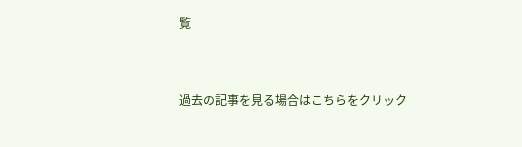覧


過去の記事を見る場合はこちらをクリック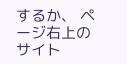するか、 ページ右上のサイト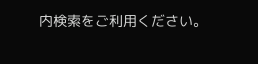内検索をご利用ください。